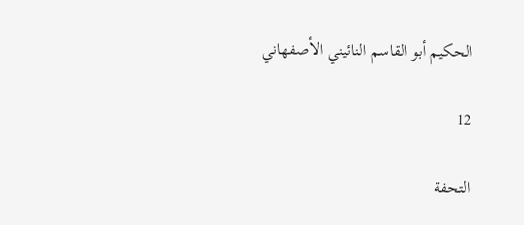الحكيم أبو القاسم النائيني الأصفهاني

12

التحفة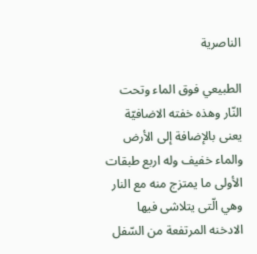الناصرية

الطبيعي فوق الماء وتحت النّار وهذه خفته الاضافيّة يعنى بالإضافة إلى الأرض والماء خفيف وله اربع طبقات الأولى ما يمتزج منه مع النار وهي الّتى يتلاشى فيها الادخنه المرتفعة من السّفل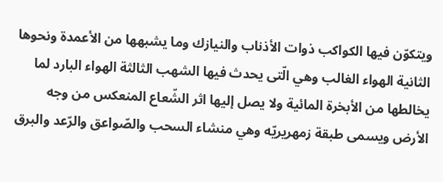ويتكوّن فيها الكواكب ذوات الأذناب والنيازك وما يشبهها من الأعمدة ونحوها الثانية الهواء الغالب وهي الّتى يحدث فيها الشهب الثالثة الهواء البارد لما يخالطها من الأبخرة المائية ولا يصل إليها اثر الشّعاع المنعكس من وجه الأرض ويسمى طبقة زمهريريّه وهي منشاء السحب والصّواعق والرّعد والبرق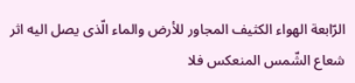الرّابعة الهواء الكثيف المجاور للأرض والماء الّذى يصل اليه اثر شعاع الشّمس المنعكس فلا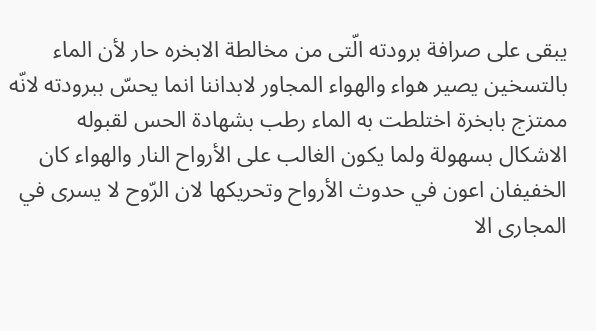يبقى على صرافة برودته الّتى من مخالطة الابخره حار لأن الماء بالتسخين يصير هواء والهواء المجاور لابداننا انما يحسّ ببرودته لانّه ممتزج بابخرة اختلطت به الماء رطب بشهادة الحس لقبوله الاشكال بسهولة ولما يكون الغالب على الأرواح النار والهواء كان الخفيفان اعون في حدوث الأرواح وتحريكها لان الرّوح لا يسرى في المجارى الا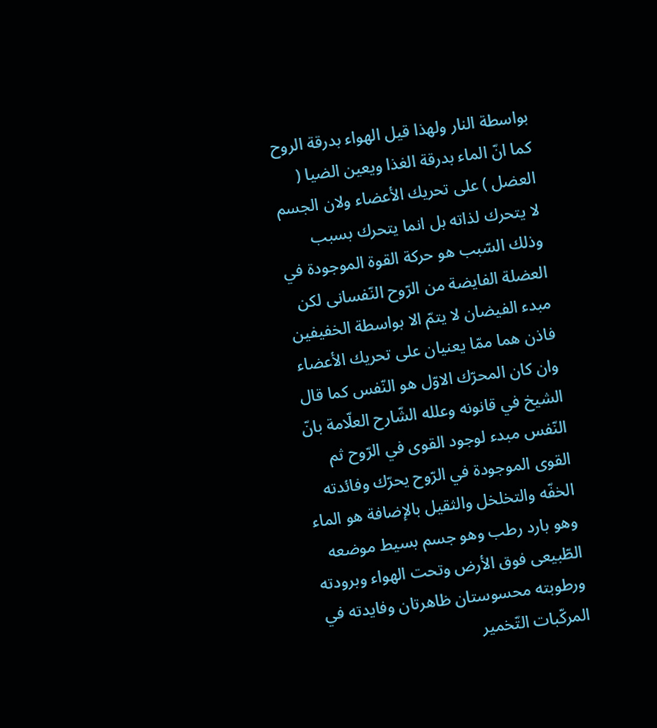بواسطة النار ولهذا قيل الهواء بدرقة الروح كما انّ الماء بدرقة الغذا ويعين الضيا ( العضل ) على تحريك الأعضاء ولان الجسم لا يتحرك لذاته بل انما يتحرك بسبب وذلك السّبب هو حركة القوة الموجودة في العضلة الفايضة من الرّوح النّفسانى لكن مبدء الفيضان لا يتمّ الا بواسطة الخفيفين فاذن هما ممّا يعنيان على تحريك الأعضاء وان كان المحرّك الاوّل هو النّفس كما قال الشيخ في قانونه وعلله الشّارح العلّامة بانّ النّفس مبدء لوجود القوى في الرّوح ثم القوى الموجودة في الرّوح يحرّك وفائدته الخفّه والتخلخل والثقيل بالإضافة هو الماء وهو بارد رطب وهو جسم بسيط موضعه الطّبيعى فوق الأرض وتحت الهواء وبرودته ورطوبته محسوستان ظاهرتان وفايدته في المركّبات التّخمير